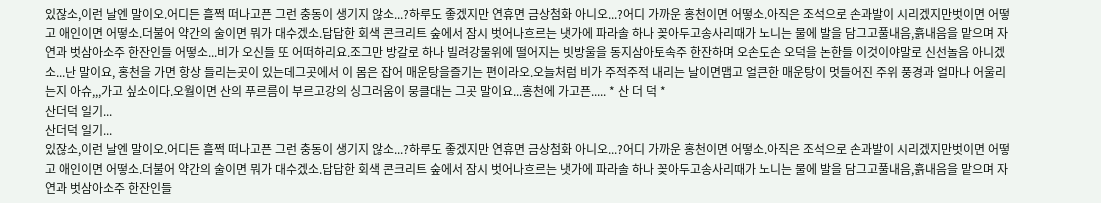있잖소,이런 날엔 말이오.어디든 흘쩍 떠나고픈 그런 충동이 생기지 않소...?하루도 좋겠지만 연휴면 금상첨화 아니오...?어디 가까운 홍천이면 어떻소.아직은 조석으로 손과발이 시리겠지만벗이면 어떻고 애인이면 어떻소.더불어 약간의 술이면 뭐가 대수겠소.답답한 회색 콘크리트 숲에서 잠시 벗어나흐르는 냇가에 파라솔 하나 꽂아두고송사리때가 노니는 물에 발을 담그고풀내음,흙내음을 맡으며 자연과 벗삼아소주 한잔인들 어떻소...비가 오신들 또 어떠하리요.조그만 방갈로 하나 빌려강물위에 떨어지는 빗방울을 동지삼아토속주 한잔하며 오손도손 오덕을 논한들 이것이야말로 신선놀음 아니겠소...난 말이요, 홍천을 가면 항상 들리는곳이 있는데그곳에서 이 몸은 잡어 매운탕을즐기는 편이라오.오늘처럼 비가 주적주적 내리는 날이면맵고 얼큰한 매운탕이 멋들어진 주위 풍경과 얼마나 어울리는지 아슈,,,가고 싶소이다.오월이면 산의 푸르름이 부르고강의 싱그러움이 뭉클대는 그곳 말이요...홍천에 가고픈..... * 산 더 덕 *
산더덕 일기...
산더덕 일기...
있잖소,이런 날엔 말이오.어디든 흘쩍 떠나고픈 그런 충동이 생기지 않소...?하루도 좋겠지만 연휴면 금상첨화 아니오...?어디 가까운 홍천이면 어떻소.아직은 조석으로 손과발이 시리겠지만벗이면 어떻고 애인이면 어떻소.더불어 약간의 술이면 뭐가 대수겠소.답답한 회색 콘크리트 숲에서 잠시 벗어나흐르는 냇가에 파라솔 하나 꽂아두고송사리때가 노니는 물에 발을 담그고풀내음,흙내음을 맡으며 자연과 벗삼아소주 한잔인들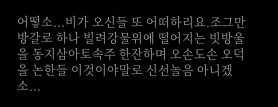어떻소...비가 오신들 또 어떠하리요.조그만 방갈로 하나 빌려강물위에 떨어지는 빗방울을 동지삼아토속주 한잔하며 오손도손 오덕을 논한들 이것이야말로 신선놀음 아니겠소...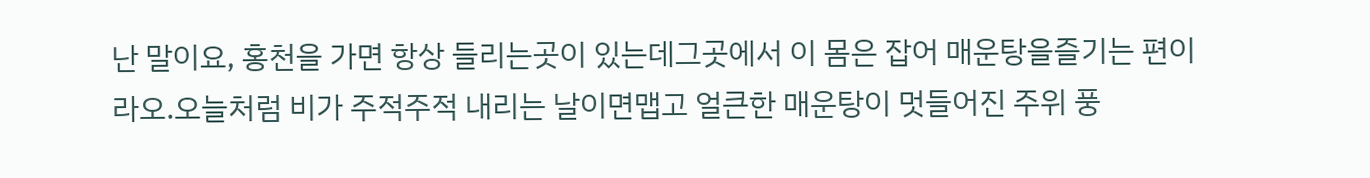난 말이요, 홍천을 가면 항상 들리는곳이 있는데그곳에서 이 몸은 잡어 매운탕을즐기는 편이라오.오늘처럼 비가 주적주적 내리는 날이면맵고 얼큰한 매운탕이 멋들어진 주위 풍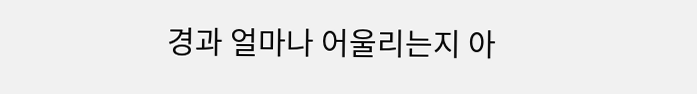경과 얼마나 어울리는지 아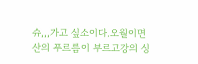슈,,,가고 싶소이다.오월이면 산의 푸르름이 부르고강의 싱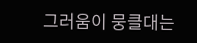그러움이 뭉클대는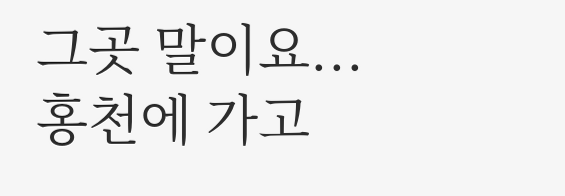그곳 말이요...홍천에 가고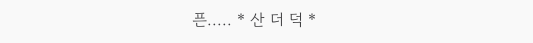픈..... * 산 더 덕 *